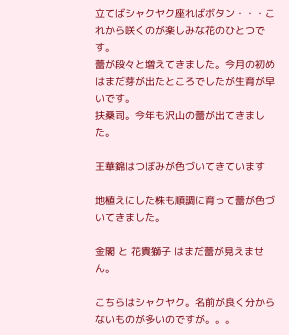立てばシャクヤク座ればボタン・・・これから咲くのが楽しみな花のひとつです。
蕾が段々と増えてきました。今月の初めはまだ芽が出たところでしたが生育が早いです。
扶桑司。今年も沢山の蕾が出てきました。

王華錦はつぼみが色づいてきています

地植えにした株も順調に育って蕾が色づいてきました。

金閣 と 花貴獅子 はまだ蕾が見えません。

こちらはシャクヤク。名前が良く分からないものが多いのですが。。。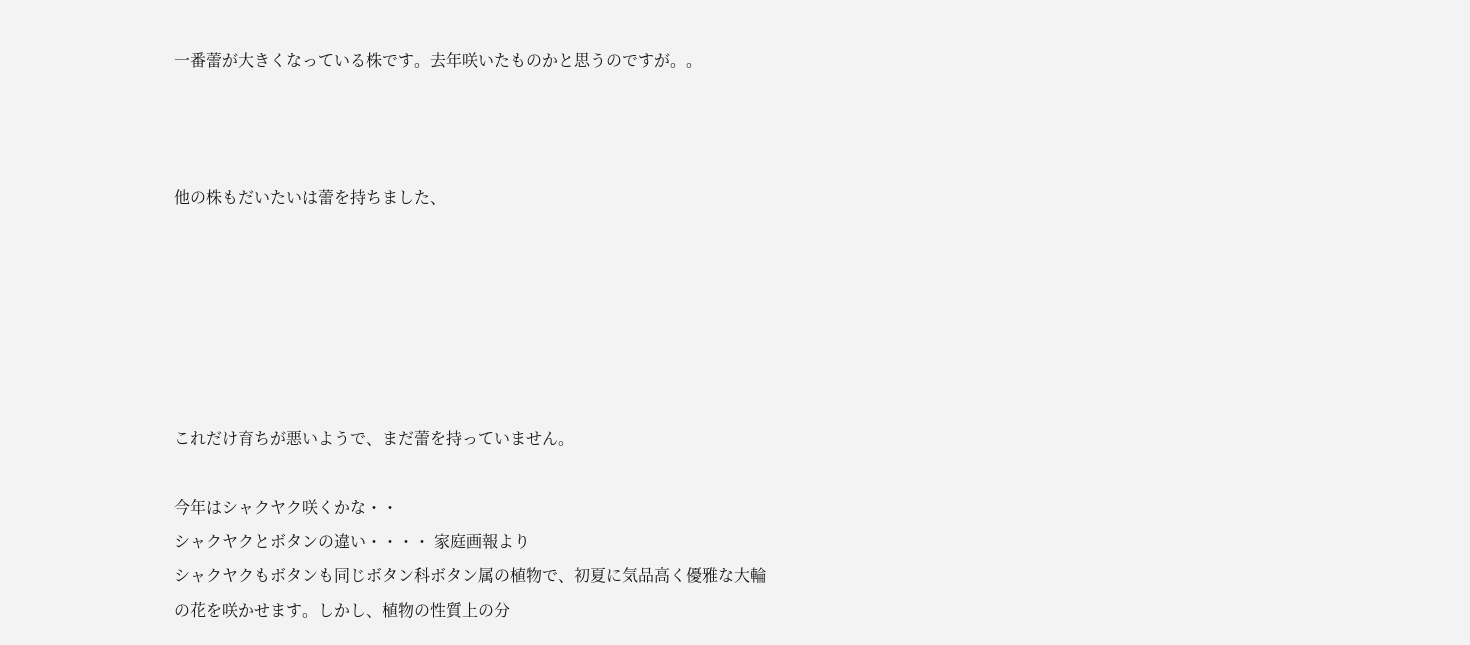一番蕾が大きくなっている株です。去年咲いたものかと思うのですが。。



他の株もだいたいは蕾を持ちました、






これだけ育ちが悪いようで、まだ蕾を持っていません。

今年はシャクヤク咲くかな・・
シャクヤクとボタンの違い・・・・ 家庭画報より
シャクヤクもボタンも同じボタン科ボタン属の植物で、初夏に気品高く優雅な大輪の花を咲かせます。しかし、植物の性質上の分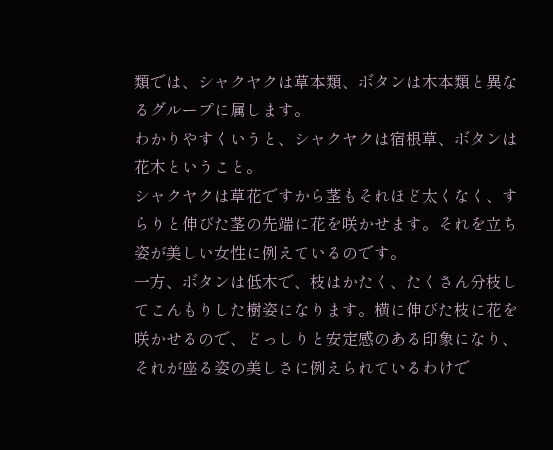類では、シャクヤクは草本類、ボタンは木本類と異なるグループに属します。
わかりやすくいうと、シャクヤクは宿根草、ボタンは花木ということ。
シャクヤクは草花ですから茎もそれほど太くなく、すらりと伸びた茎の先端に花を咲かせます。それを立ち姿が美しい女性に例えているのです。
一方、ボタンは低木で、枝はかたく、たくさん分枝してこんもりした樹姿になります。横に伸びた枝に花を咲かせるので、どっしりと安定感のある印象になり、それが座る姿の美しさに例えられているわけで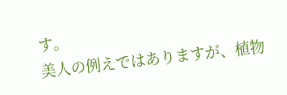す。
美人の例えではありますが、植物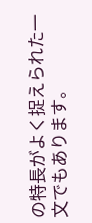の特長がよく捉えられた一文でもあります。